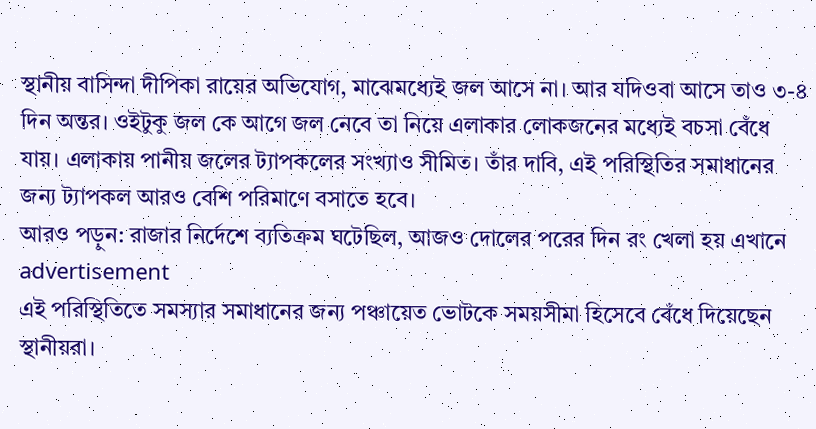স্থানীয় বাসিন্দা দীপিকা রায়ের অভিযোগ, মাঝেমধ্যেই জল আসে না। আর যদিওবা আসে তাও ৩-৪ দিন অন্তর। ওইটুকু জল কে আগে জল নেবে তা নিয়ে এলাকার লোকজনের মধ্যেই বচসা বেঁধে যায়। এলাকায় পানীয় জলের ট্যাপকলের সংখ্যাও সীমিত। তাঁর দাবি, এই পরিস্থিতির সমাধানের জন্য ট্যাপকল আরও বেশি পরিমাণে বসাতে হবে।
আরও পড়ুন: রাজার নির্দেশে ব্যতিক্রম ঘটেছিল, আজও দোলের পরের দিন রং খেলা হয় এখানে
advertisement
এই পরিস্থিতিতে সমস্যার সমাধানের জন্য পঞ্চায়েত ভোটকে সময়সীমা হিসেবে বেঁধে দিয়েছেন স্থানীয়রা।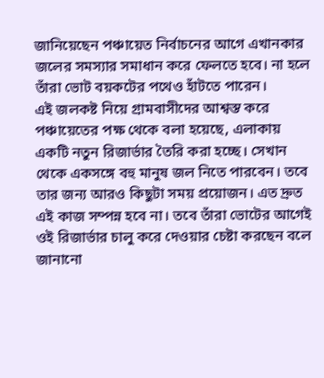জানিয়েছেন পঞ্চায়েত নির্বাচনের আগে এখানকার জলের সমস্যার সমাধান করে ফেলতে হবে। না হলে তাঁরা ভোট বয়কটের পথেও হাঁটতে পারেন।
এই জলকষ্ট নিয়ে গ্রামবাসীদের আশ্বস্ত করে পঞ্চায়েতের পক্ষ থেকে বলা হয়েছে, এলাকায় একটি নতুন রিজার্ভার তৈরি করা হচ্ছে। সেখান থেকে একসঙ্গে বহু মানুষ জল নিতে পারবেন। তবে তার জন্য আরও কিছুটা সময় প্রয়োজন। এত দ্রুত এই কাজ সম্পন্ন হবে না। তবে তাঁরা ভোটের আগেই ওই রিজার্ভার চালু করে দেওয়ার চেষ্টা করছেন বলে জানানো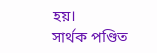হয়।
সার্থক পণ্ডিত